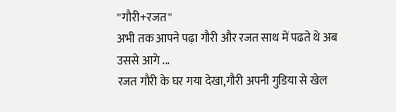''गौरी+रजत''
अभी तक आपने पढ़ा गौरी और रजत साथ में पढते थे अब उससे आगे ...
रजत गौरी के घर गया देखा,गौरी अपनी गुडिया से खेल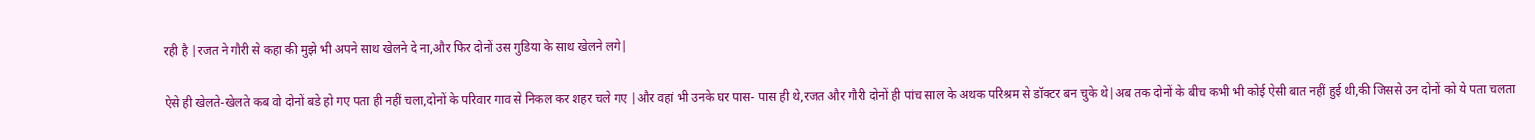रही है |रजत ने गौरी से कहा की मुझे भी अपने साथ खेलने दे ना,और फिर दोनों उस गुडिया के साथ खेलने लगे|

ऐसे ही खेलते-खेलते कब वो दोनों बडे हो गए पता ही नहीं चला,दोनों के परिवार गाव से निकल कर शहर चले गए |और वहां भी उनके घर पास- पास ही थे,रजत और गौरी दोनों ही पांच साल के अथक परिश्रम से डॉक्टर बन चुके थे|अब तक दोनों के बीच कभी भी कोई ऐसी बात नहीं हुई थी,की जिससे उन दोनों को ये पता चलता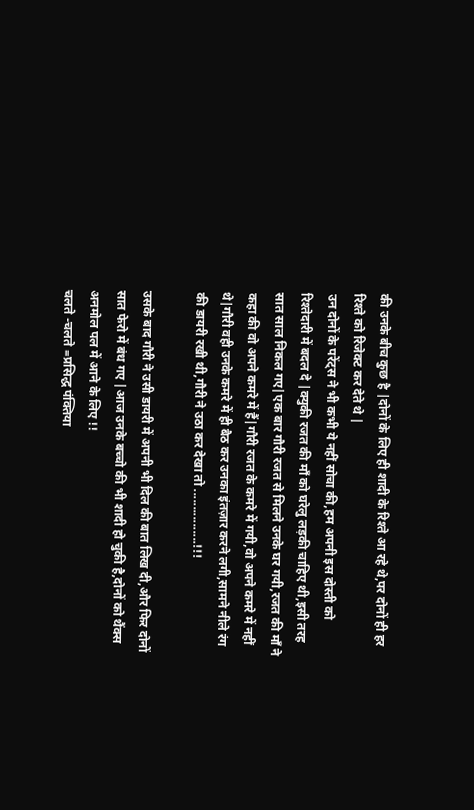की उनके बीच कुछ है |दोनों के लिए ही शादी के रिश्ते आ रहे थे,पर दोनों ही हर रिश्ते को रिजेक्ट कर देते थे |
उन दोनों के परेंट्स ने भी कभी ये नहीं सोचा की,हम अपनी इस दोस्ती को रिश्तेदारी में बदल दे |क्युकी रजत की माँ को घरेलु लड़की चाहिए थी,इसी तरह सात साल निकल गए|एक बार गौरी रजत से मिलने उनके घर गयी,रजत की माँ ने कहा की वो अपने कमरे में हैं|गौरी रजत के कमरे में गयी,वो अपने कमरे में नहीं थे|गौरी वही उनके कमरे में ही बैठ कर उनका इंतज़ार करने लगी,सामने नीले रंग की डायरी रखी थी,गौरी ने उठा कर देखा तो ................!!!

उसके बाद गौरी ने उसी डायरी में अपनी भी दिल की बात लिख दी,और फिर दोनों सात फेरो में बंध गए |आज उनके बच्चो की भी शादी हो चुकी है,दोनों को थैंक्स अनमोल पल में आने के लिए !!
चलते -चलते =प्रसिद्ध पंक्तिया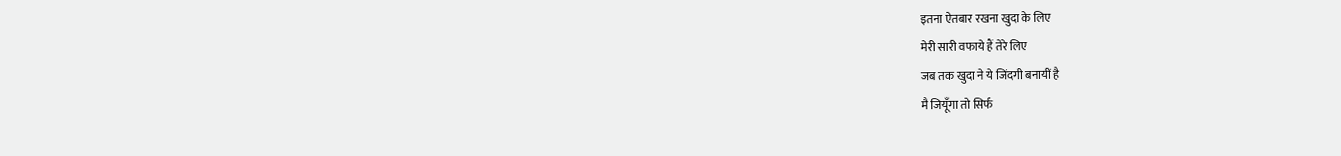इतना ऐतबार रखना खुदा के लिए
मेरी सारी वफाये हैं तेरे लिए
जब तक खुदा ने ये जिंदगी बनायीं है
मै जियूँगा तो सिर्फ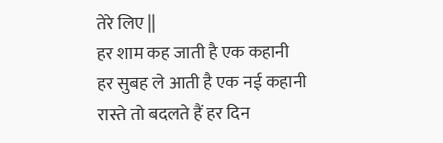तेरे लिए ||
हर शाम कह जाती है एक कहानी
हर सुबह ले आती है एक नई कहानी
रास्ते तो बदलते हैं हर दिन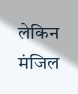लेकिन
मंजिल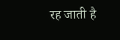रह जाती है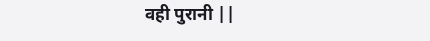वही पुरानी ||